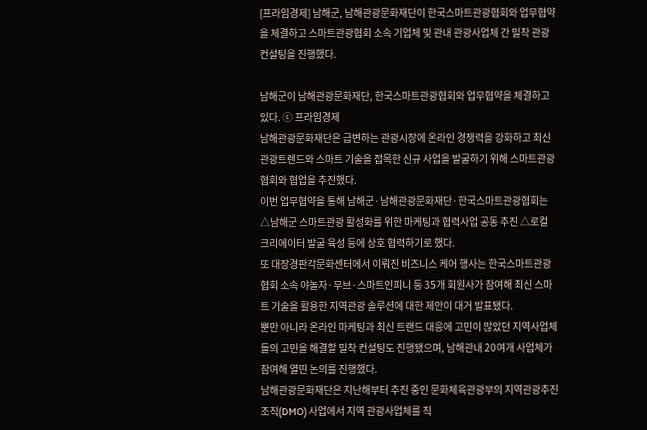[프라임경제] 남해군, 남해관광문화재단이 한국스마트관광협회와 업무협약을 체결하고 스마트관광협회 소속 기업체 및 관내 관광사업체 간 밀착 관광컨설팅을 진행했다.

남해군이 남해관광문화재단, 한국스마트관광협회와 업무협약을 체결하고 있다. ⓒ 프라임경제
남해관광문화재단은 급변하는 관광시장에 온라인 경쟁력을 강화하고 최신 관광트렌드와 스마트 기술을 접목한 신규 사업을 발굴하기 위해 스마트관광협회와 협업을 추진했다.
이번 업무협약을 통해 남해군·남해관광문화재단·한국스마트관광협회는 △남해군 스마트관광 활성화를 위한 마케팅과 협력사업 공동 추진 △로컬 크리에이터 발굴 육성 등에 상호 협력하기로 했다.
또 대장경판각문화센터에서 이뤄진 비즈니스 케어 행사는 한국스마트관광협회 소속 야놀자·무브·스마트인피니 등 35개 회원사가 참여해 최신 스마트 기술을 활용한 지역관광 솔루션에 대한 제안이 대거 발표됐다.
뿐만 아니라 온라인 마케팅과 최신 트랜드 대응에 고민이 많았던 지역사업체들의 고민을 해결할 밀착 컨설팅도 진행됐으며, 남해관내 20여개 사업체가 참여해 열띤 논의를 진행했다.
남해관광문화재단은 지난해부터 추진 중인 문화체육관광부의 지역관광추진조직(DMO) 사업에서 지역 관광사업체를 직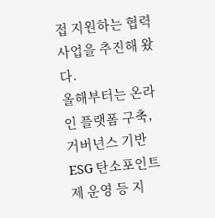접 지원하는 협력 사업을 추진해 왔다.
올해부터는 온라인 플랫폼 구축, 거버넌스 기반 ESG 탄소포인트제 운영 등 지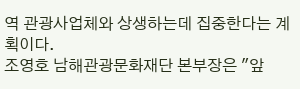역 관광사업체와 상생하는데 집중한다는 계획이다.
조영호 남해관광문화재단 본부장은 "앞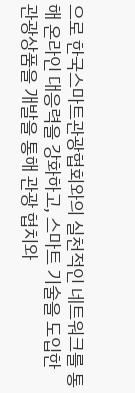으로 한국스마트관광협회와의 실천적인 네트워크를 통해 온라인 대응력을 강화하고, 스마트 기술을 도입한 관광상품을 개발을 통해 관광 협치와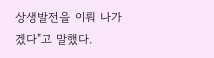상생발전을 이뤄 나가겠다"고 말했다.